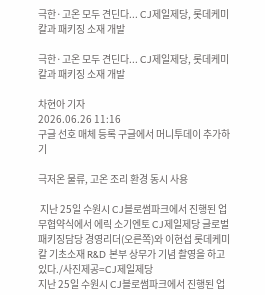극한·고온 모두 견딘다... CJ제일제당, 롯데케미칼과 패키징 소재 개발

극한·고온 모두 견딘다... CJ제일제당, 롯데케미칼과 패키징 소재 개발

차현아 기자
2026.06.26 11:16
구글 선호 매체 등록 구글에서 머니투데이 추가하기

극저온 물류, 고온 조리 환경 동시 사용

 지난 25일 수원시 CJ블로썸파크에서 진행된 업무협약식에서 에릭 소기엔토 CJ제일제당 글로벌패키징담당 경영리더(오른쪽)와 이현섭 롯데케미칼 기초소재 R&D 본부 상무가 기념 촬영을 하고 있다./사진제공=CJ제일제당
지난 25일 수원시 CJ블로썸파크에서 진행된 업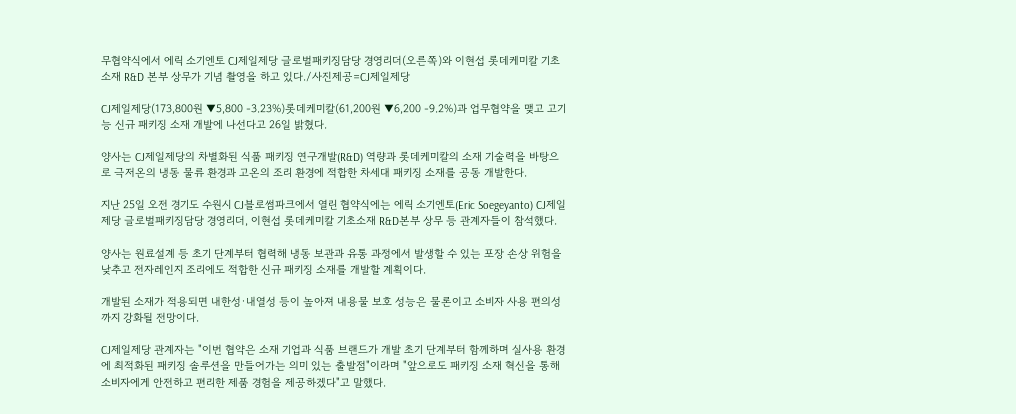무협약식에서 에릭 소기엔토 CJ제일제당 글로벌패키징담당 경영리더(오른쪽)와 이현섭 롯데케미칼 기초소재 R&D 본부 상무가 기념 촬영을 하고 있다./사진제공=CJ제일제당

CJ제일제당(173,800원 ▼5,800 -3.23%)롯데케미칼(61,200원 ▼6,200 -9.2%)과 업무협약을 맺고 고기능 신규 패키징 소재 개발에 나선다고 26일 밝혔다.

양사는 CJ제일제당의 차별화된 식품 패키징 연구개발(R&D) 역량과 롯데케미칼의 소재 기술력을 바탕으로 극저온의 냉동 물류 환경과 고온의 조리 환경에 적합한 차세대 패키징 소재를 공동 개발한다.

지난 25일 오전 경기도 수원시 CJ블로썸파크에서 열린 협약식에는 에릭 소기엔토(Eric Soegeyanto) CJ제일제당 글로벌패키징담당 경영리더, 이현섭 롯데케미칼 기초소재 R&D본부 상무 등 관계자들이 참석했다.

양사는 원료설계 등 초기 단계부터 협력해 냉동 보관과 유통 과정에서 발생할 수 있는 포장 손상 위험을 낮추고 전자레인지 조리에도 적합한 신규 패키징 소재를 개발할 계획이다.

개발된 소재가 적용되면 내한성·내열성 등이 높아져 내용물 보호 성능은 물론이고 소비자 사용 편의성까지 강화될 전망이다.

CJ제일제당 관계자는 "이번 협약은 소재 기업과 식품 브랜드가 개발 초기 단계부터 함께하며 실사용 환경에 최적화된 패키징 솔루션을 만들어가는 의미 있는 출발점"이라며 "앞으로도 패키징 소재 혁신을 통해 소비자에게 안전하고 편리한 제품 경험을 제공하겠다"고 말했다.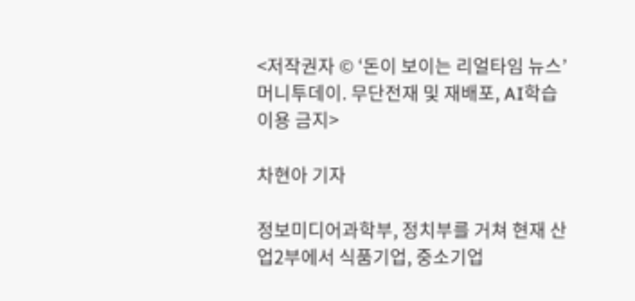<저작권자 © ‘돈이 보이는 리얼타임 뉴스’ 머니투데이. 무단전재 및 재배포, AI학습 이용 금지>

차현아 기자

정보미디어과학부, 정치부를 거쳐 현재 산업2부에서 식품기업, 중소기업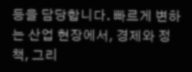등을 담당합니다. 빠르게 변하는 산업 현장에서, 경제와 정책, 그리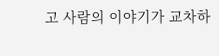고 사람의 이야기가 교차하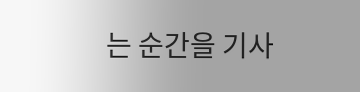는 순간을 기사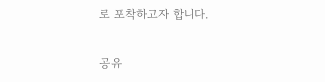로 포착하고자 합니다.

공유